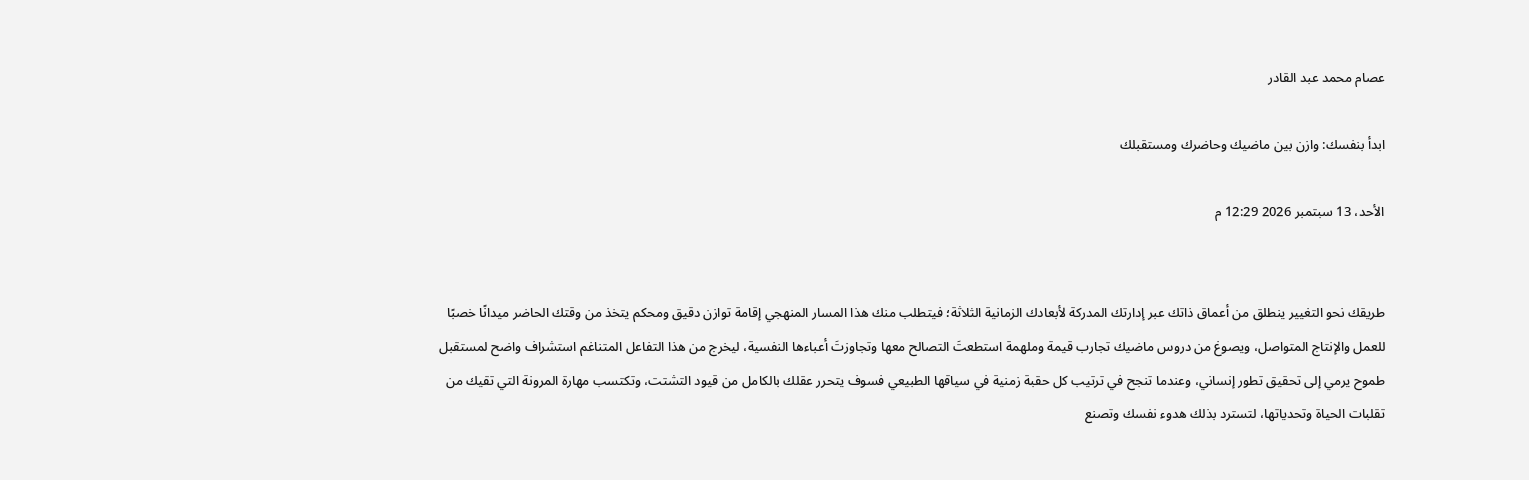عصام محمد عبد القادر

ابدأ بنفسك: وازن بين ماضيك وحاضرك ومستقبلك

الأحد، 13 سبتمبر 2026 12:29 م


طريقك نحو التغيير ينطلق من أعماق ذاتك عبر إدارتك المدركة لأبعادك الزمانية الثلاثة؛ فيتطلب منك هذا المسار المنهجي إقامة توازن دقيق ومحكم يتخذ من وقتك الحاضر ميدانًا خصبًا للعمل والإنتاج المتواصل، ويصوغ من دروس ماضيك تجارب قيمة وملهمة استطعتَ التصالح معها وتجاوزتَ أعباءها النفسية، ليخرج من هذا التفاعل المتناغم استشراف واضح لمستقبل طموح يرمي إلى تحقيق تطور إنساني، وعندما تنجح في ترتيب كل حقبة زمنية في سياقها الطبيعي فسوف يتحرر عقلك بالكامل من قيود التشتت، وتكتسب مهارة المرونة التي تقيك من تقلبات الحياة وتحدياتها، لتسترد بذلك هدوء نفسك وتصنع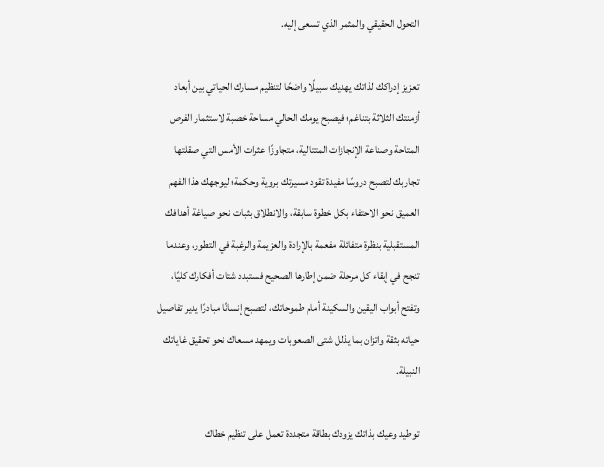التحول الحقيقي والمثمر الذي تسعى إليه.

تعزيز إدراكك لذاتك يهديك سبيلًا واضحًا لتنظيم مسارك الحياتي بين أبعاد أزمنتك الثلاثة بتناغم؛ فيصبح يومك الحالي مساحة خصبة لاستثمار الفرص المتاحة وصناعة الإنجازات المتتالية، متجاوزًا عثرات الأمس التي صقلتها تجاربك لتصبح دروسًا مفيدة تقود مسيرتك بروية وحكمة؛ ليوجهك هذا الفهم العميق نحو الاحتفاء بكل خطوة سابقة، والانطلاق بثبات نحو صياغة أهدافك المستقبلية بنظرة متفائلة مفعمة بالإرادة والعزيمة والرغبة في التطور، وعندما تنجح في إبقاء كل مرحلة ضمن إطارها الصحيح فستبدد شتات أفكارك كليًا، وتفتح أبواب اليقين والسكينة أمام طموحاتك، لتصبح إنسانًا مبادرًا يدير تفاصيل حياته بثقة واتزان بما يذلل شتى الصعوبات ويمهد مسعاك نحو تحقيق غاياتك النبيلة.

توطيد وعيك بذاتك يزودك بطاقة متجددة تعمل على تنظيم خطاك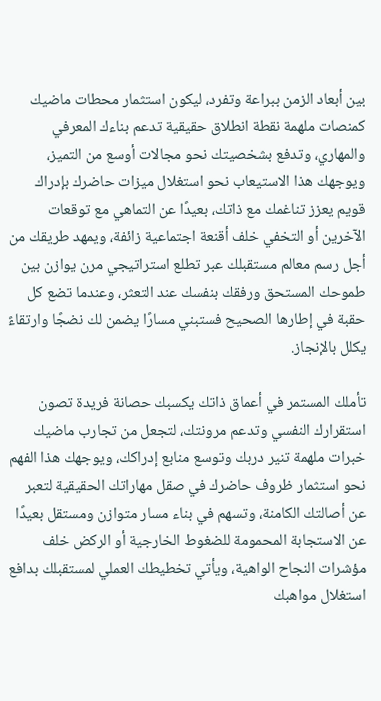بين أبعاد الزمن ببراعة وتفرد، ليكون استثمار محطات ماضيك كمنصات ملهمة نقطة انطلاق حقيقية تدعم بناءك المعرفي والمهاري، وتدفع بشخصيتك نحو مجالات أوسع من التميز، ويوجهك هذا الاستيعاب نحو استغلال ميزات حاضرك بإدراك قويم يعزز تناغمك مع ذاتك، بعيدًا عن التماهي مع توقعات الآخرين أو التخفي خلف أقنعة اجتماعية زائفة، ويمهد طريقك من أجل رسم معالم مستقبلك عبر تطلع استراتيجي مرن يوازن بين طموحك المستحق ورفقك بنفسك عند التعثر، وعندما تضع كل حقبة في إطارها الصحيح فستبني مسارًا يضمن لك نضجًا وارتقاءً يكلل بالإنجاز.

تأملك المستمر في أعماق ذاتك يكسبك حصانة فريدة تصون استقرارك النفسي وتدعم مرونتك، لتجعل من تجارب ماضيك خبرات ملهمة تنير دربك وتوسع منابع إدراكك، ويوجهك هذا الفهم نحو استثمار ظروف حاضرك في صقل مهاراتك الحقيقية لتعبر عن أصالتك الكامنة، وتسهم في بناء مسار متوازن ومستقل بعيدًا عن الاستجابة المحمومة للضغوط الخارجية أو الركض خلف مؤشرات النجاح الواهية، ويأتي تخطيطك العملي لمستقبلك بدافع استغلال مواهبك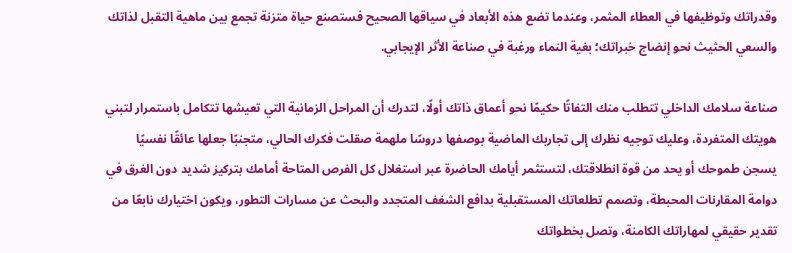وقدراتك وتوظيفها في العطاء المثمر، وعندما تضع هذه الأبعاد في سياقها الصحيح فستصنع حياة متزنة تجمع بين ماهية التقبل لذاتك والسعي الحثيث نحو إنضاج خبراتك؛ بغية النماء ورغبة في صناعة الأثر الإيجابي.

صناعة سلامك الداخلي تتطلب منك التفاتًا حكيمًا نحو أعماق ذاتك أولًا، لتدرك أن المراحل الزمانية التي تعيشها تتكامل باستمرار لتبني هويتك المتفردة، وعليك توجيه نظرك إلى تجاربك الماضية بوصفها دروسًا ملهمة صقلت فكرك الحالي، متجنبًا جعلها عائقًا نفسيًا يسجن طموحك أو يحد من قوة انطلاقتك، لتستثمر أيامك الحاضرة عبر استغلال كل الفرص المتاحة أمامك بتركيز شديد دون الغرق في دوامة المقارنات المحبطة، وتصمم تطلعاتك المستقبلية بدافع الشغف المتجدد والبحث عن مسارات التطور، ويكون اختيارك نابعًا من تقدير حقيقي لمهاراتك الكامنة، وتصل بخطواتك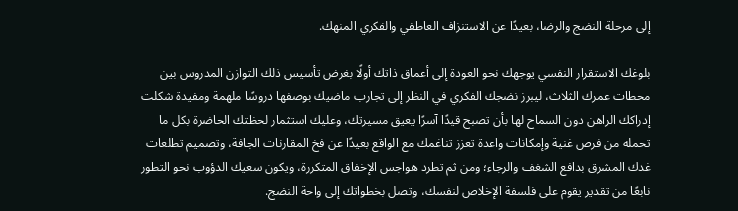إلى مرحلة النضج والرضا، بعيدًا عن الاستنزاف العاطفي والفكري المنهك.

بلوغك الاستقرار النفسي يوجهك نحو العودة إلى أعماق ذاتك أولًا بغرض تأسيس ذلك التوازن المدروس بين محطات عمرك الثلاث، ليبرز نضجك الفكري في النظر إلى تجارب ماضيك بوصفها دروسًا ملهمة ومفيدة شكلت إدراكك الراهن دون السماح لها بأن تصبح قيدًا آسرًا يعيق مسيرتك، وعليك استثمار لحظتك الحاضرة بكل ما تحمله من فرص غنية وإمكانات واعدة تعزز تناغمك مع الواقع بعيدًا عن فخ المقارنات الجافة، وتصميم تطلعات غدك المشرق بدافع الشغف والرجاء؛ ومن ثم تطرد هواجس الإخفاق المتكررة، ويكون سعيك الدؤوب نحو التطور نابعًا من تقدير يقوم على فلسفة الإخلاص لنفسك، وتصل بخطواتك إلى واحة النضج.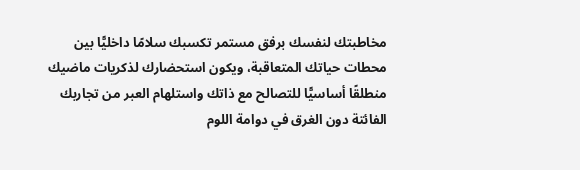مخاطبتك لنفسك برفق مستمر تكسبك سلامًا داخليًّا بين محطات حياتك المتعاقبة، ويكون استحضارك لذكريات ماضيك منطلقًا أساسيًّا للتصالح مع ذاتك واستلهام العبر من تجاربك الفائتة دون الغرق في دوامة اللوم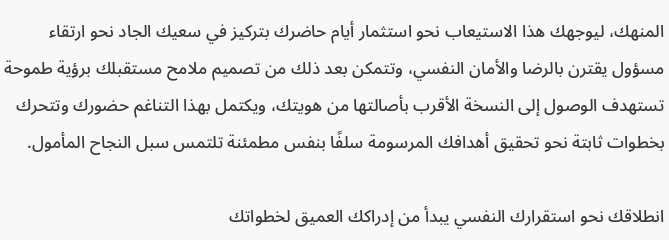المنهك، ليوجهك هذا الاستيعاب نحو استثمار أيام حاضرك بتركيز في سعيك الجاد نحو ارتقاء مسؤول يقترن بالرضا والأمان النفسي، وتتمكن بعد ذلك من تصميم ملامح مستقبلك برؤية طموحة تستهدف الوصول إلى النسخة الأقرب بأصالتها من هويتك، ويكتمل بهذا التناغم حضورك وتتحرك بخطوات ثابتة نحو تحقيق أهدافك المرسومة سلفًا بنفس مطمئنة تلتمس سبل النجاح المأمول.

انطلاقك نحو استقرارك النفسي يبدأ من إدراكك العميق لخطواتك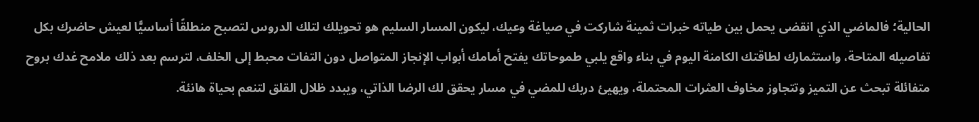الحالية؛ فالماضي الذي انقضى يحمل بين طياته خبرات ثمينة شاركت في صياغة وعيك، ليكون المسار السليم هو تحويلك لتلك الدروس لتصبح منطلقًا أساسيًّا لعيش حاضرك بكل تفاصيله المتاحة، واستثمارك لطاقتك الكامنة اليوم في بناء واقع يلبي طموحاتك يفتح أمامك أبواب الإنجاز المتواصل دون التفات محبط إلى الخلف، لترسم بعد ذلك ملامح غدك بروح متفائلة تبحث عن التميز وتتجاوز مخاوف العثرات المحتملة، ويهيئ دربك للمضي في مسار يحقق لك الرضا الذاتي، ويبدد ظلال القلق لتنعم بحياة هانئة.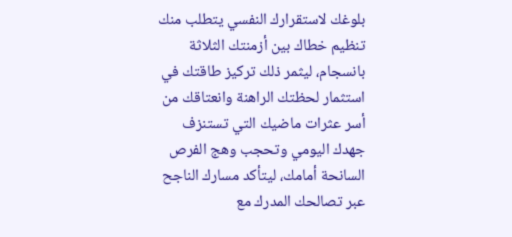بلوغك لاستقرارك النفسي يتطلب منك تنظيم خطاك بين أزمنتك الثلاثة بانسجام، ليثمر ذلك تركيز طاقتك في استثمار لحظتك الراهنة وانعتاقك من أسر عثرات ماضيك التي تستنزف جهدك اليومي وتحجب وهج الفرص السانحة أمامك، ليتأكد مسارك الناجح عبر تصالحك المدرك مع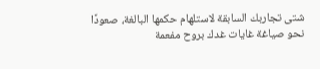شتى تجاربك السابقة لاستلهام حكمها البالغة، صعودًا نحو صياغة غايات غدك بروح مفعمة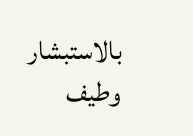بالاستبشار وطيف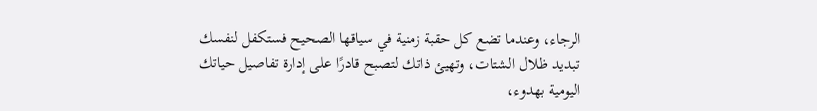الرجاء، وعندما تضع كل حقبة زمنية في سياقها الصحيح فستكفل لنفسك تبديد ظلال الشتات، وتهيئ ذاتك لتصبح قادرًا على إدارة تفاصيل حياتك اليومية بهدوء،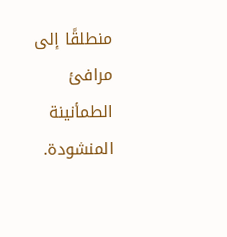منطلقًا إلى مرافئ الطمأنينة المنشودة.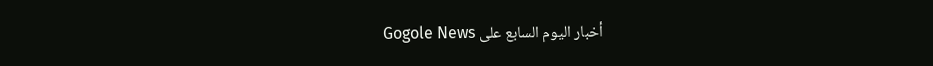أخبار اليوم السابع على Gogole News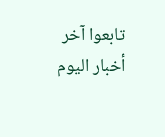تابعوا آخر أخبار اليوم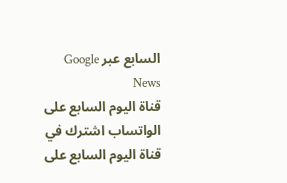السابع عبر Google News
قناة اليوم السابع على الواتساب اشترك في قناة اليوم السابع على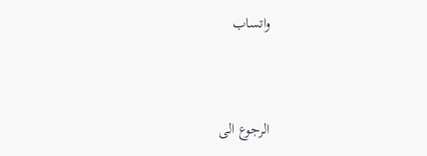واتساب



الرجوع الى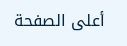أعلى الصفحة